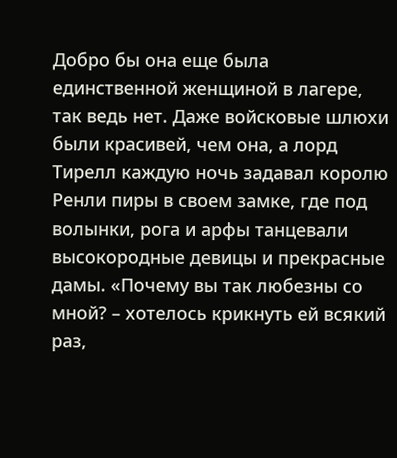Добро бы она еще была единственной женщиной в лагере, так ведь нет. Даже войсковые шлюхи были красивей, чем она, а лорд Тирелл каждую ночь задавал королю Ренли пиры в своем замке, где под волынки, рога и арфы танцевали высокородные девицы и прекрасные дамы. «Почему вы так любезны со мной? – хотелось крикнуть ей всякий раз,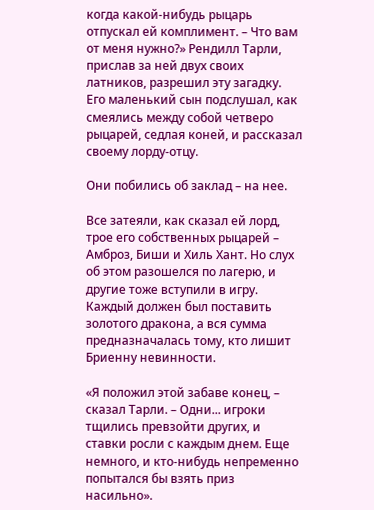когда какой-нибудь рыцарь отпускал ей комплимент. – Что вам от меня нужно?» Рендилл Тарли, прислав за ней двух своих латников, разрешил эту загадку. Его маленький сын подслушал, как смеялись между собой четверо рыцарей, седлая коней, и рассказал своему лорду-отцу.

Они побились об заклад – на нее.

Все затеяли, как сказал ей лорд, трое его собственных рыцарей – Амброз, Биши и Хиль Хант. Но слух об этом разошелся по лагерю, и другие тоже вступили в игру. Каждый должен был поставить золотого дракона, а вся сумма предназначалась тому, кто лишит Бриенну невинности.

«Я положил этой забаве конец, – сказал Тарли. – Одни... игроки тщились превзойти других, и ставки росли с каждым днем. Еще немного, и кто-нибудь непременно попытался бы взять приз насильно».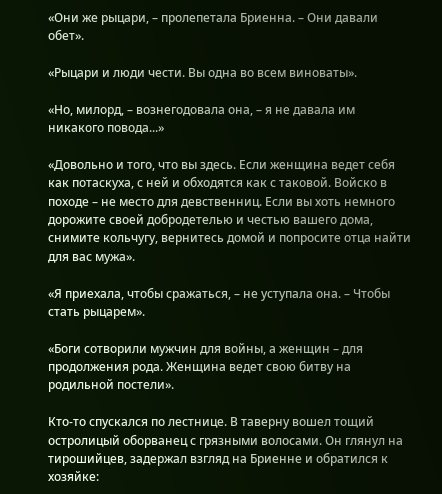«Они же рыцари, – пролепетала Бриенна. – Они давали обет».

«Рыцари и люди чести. Вы одна во всем виноваты».

«Но, милорд, – вознегодовала она, – я не давала им никакого повода...»

«Довольно и того, что вы здесь. Если женщина ведет себя как потаскуха, с ней и обходятся как с таковой. Войско в походе – не место для девственниц. Если вы хоть немного дорожите своей добродетелью и честью вашего дома, снимите кольчугу, вернитесь домой и попросите отца найти для вас мужа».

«Я приехала, чтобы сражаться, – не уступала она. – Чтобы стать рыцарем».

«Боги сотворили мужчин для войны, а женщин – для продолжения рода. Женщина ведет свою битву на родильной постели».

Кто-то спускался по лестнице. В таверну вошел тощий остролицый оборванец с грязными волосами. Он глянул на тирошийцев, задержал взгляд на Бриенне и обратился к хозяйке: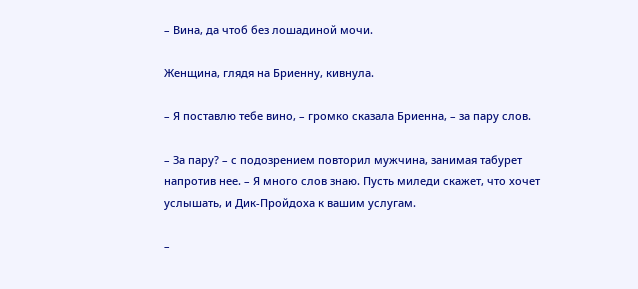– Вина, да чтоб без лошадиной мочи.

Женщина, глядя на Бриенну, кивнула.

– Я поставлю тебе вино, – громко сказала Бриенна, – за пару слов.

– За пару? – с подозрением повторил мужчина, занимая табурет напротив нее. – Я много слов знаю. Пусть миледи скажет, что хочет услышать, и Дик-Пройдоха к вашим услугам.

–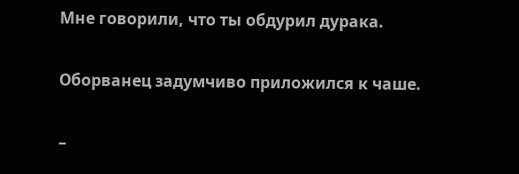Мне говорили, что ты обдурил дурака.

Оборванец задумчиво приложился к чаше.

–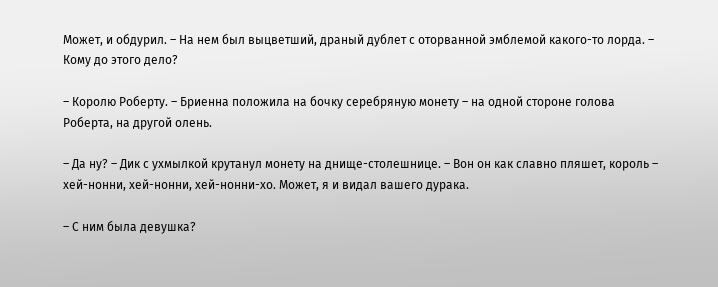Может, и обдурил. – На нем был выцветший, драный дублет с оторванной эмблемой какого-то лорда. – Кому до этого дело?

– Королю Роберту. – Бриенна положила на бочку серебряную монету – на одной стороне голова Роберта, на другой олень.

– Да ну? – Дик с ухмылкой крутанул монету на днище-столешнице. – Вон он как славно пляшет, король – хей-нонни, хей-нонни, хей-нонни-хо. Может, я и видал вашего дурака.

– С ним была девушка?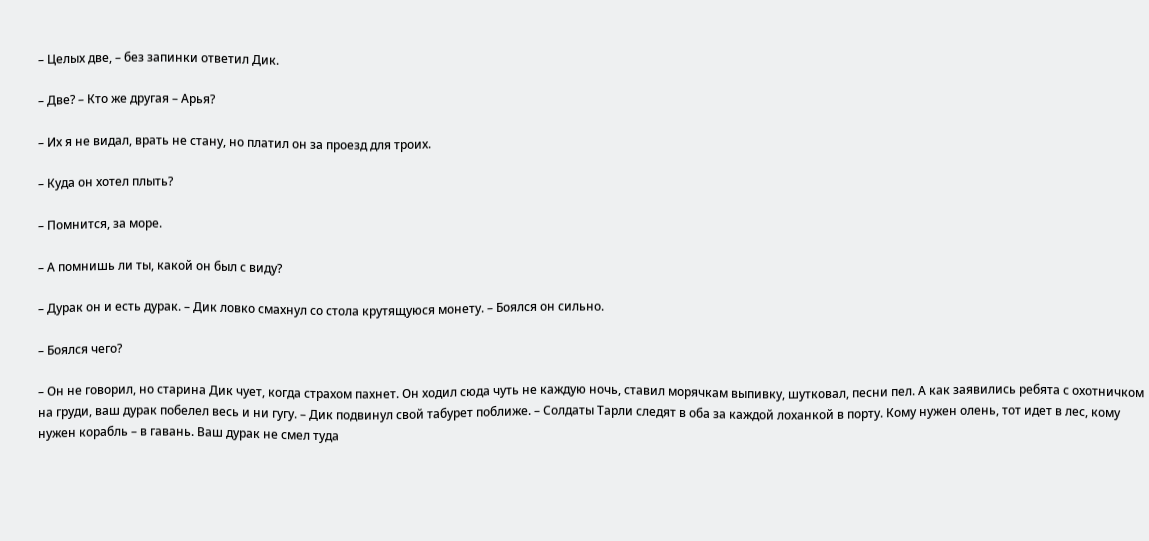– Целых две, – без запинки ответил Дик.

– Две? – Кто же другая – Арья?

– Их я не видал, врать не стану, но платил он за проезд для троих.

– Куда он хотел плыть?

– Помнится, за море.

– А помнишь ли ты, какой он был с виду?

– Дурак он и есть дурак. – Дик ловко смахнул со стола крутящуюся монету. – Боялся он сильно.

– Боялся чего?

– Он не говорил, но старина Дик чует, когда страхом пахнет. Он ходил сюда чуть не каждую ночь, ставил морячкам выпивку, шутковал, песни пел. А как заявились ребята с охотничком на груди, ваш дурак побелел весь и ни гугу. – Дик подвинул свой табурет поближе. – Солдаты Тарли следят в оба за каждой лоханкой в порту. Кому нужен олень, тот идет в лес, кому нужен корабль – в гавань. Ваш дурак не смел туда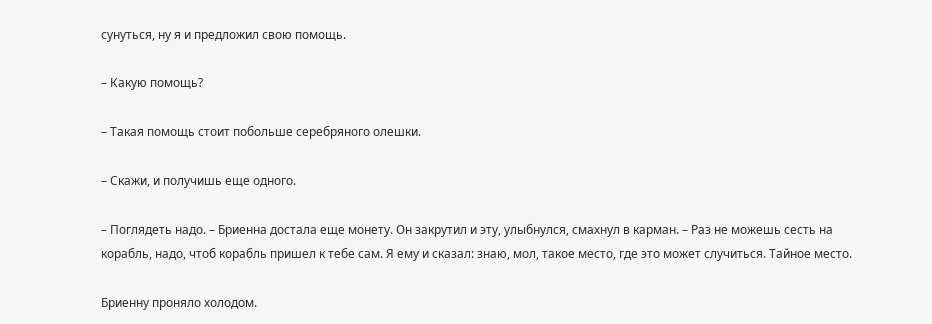сунуться, ну я и предложил свою помощь.

– Какую помощь?

– Такая помощь стоит побольше серебряного олешки.

– Скажи, и получишь еще одного.

– Поглядеть надо. – Бриенна достала еще монету. Он закрутил и эту, улыбнулся, смахнул в карман. – Раз не можешь сесть на корабль, надо, чтоб корабль пришел к тебе сам. Я ему и сказал: знаю, мол, такое место, где это может случиться. Тайное место.

Бриенну проняло холодом.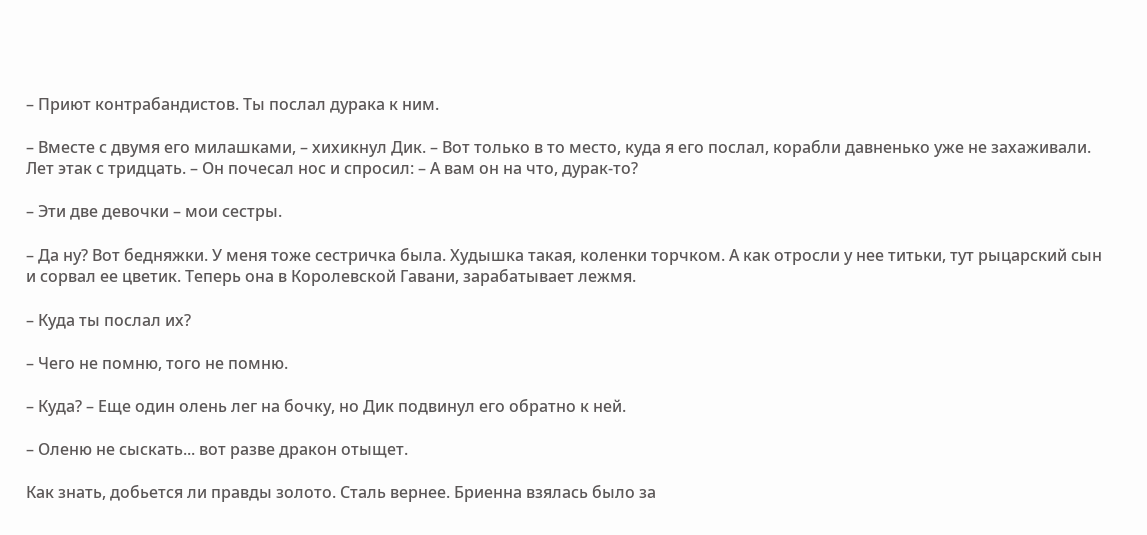– Приют контрабандистов. Ты послал дурака к ним.

– Вместе с двумя его милашками, – хихикнул Дик. – Вот только в то место, куда я его послал, корабли давненько уже не захаживали. Лет этак с тридцать. – Он почесал нос и спросил: – А вам он на что, дурак-то?

– Эти две девочки – мои сестры.

– Да ну? Вот бедняжки. У меня тоже сестричка была. Худышка такая, коленки торчком. А как отросли у нее титьки, тут рыцарский сын и сорвал ее цветик. Теперь она в Королевской Гавани, зарабатывает лежмя.

– Куда ты послал их?

– Чего не помню, того не помню.

– Куда? – Еще один олень лег на бочку, но Дик подвинул его обратно к ней.

– Оленю не сыскать... вот разве дракон отыщет.

Как знать, добьется ли правды золото. Сталь вернее. Бриенна взялась было за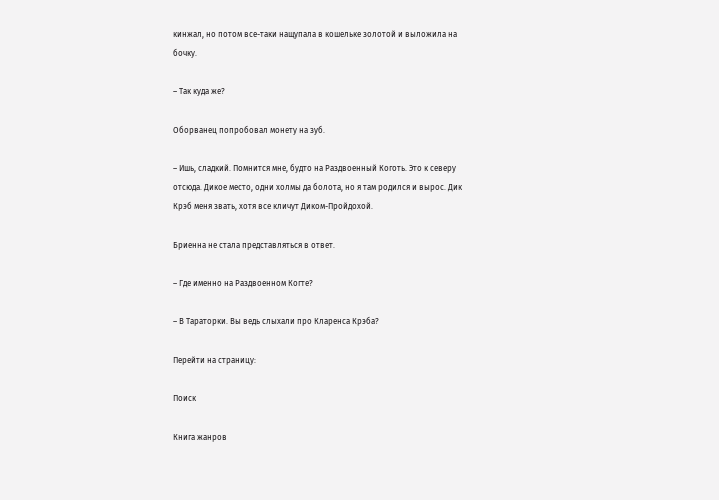кинжал, но потом все-таки нащупала в кошельке золотой и выложила на бочку.

– Так куда же?

Оборванец попробовал монету на зуб.

– Ишь, сладкий. Помнится мне, будто на Раздвоенный Коготь. Это к северу отсюда. Дикое место, одни холмы да болота, но я там родился и вырос. Дик Крэб меня звать, хотя все кличут Диком-Пройдохой.

Бриенна не стала представляться в ответ.

– Где именно на Раздвоенном Когте?

– В Тараторки. Вы ведь слыхали про Кларенса Крэба?

Перейти на страницу:

Поиск

Книга жанров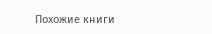Похожие книги